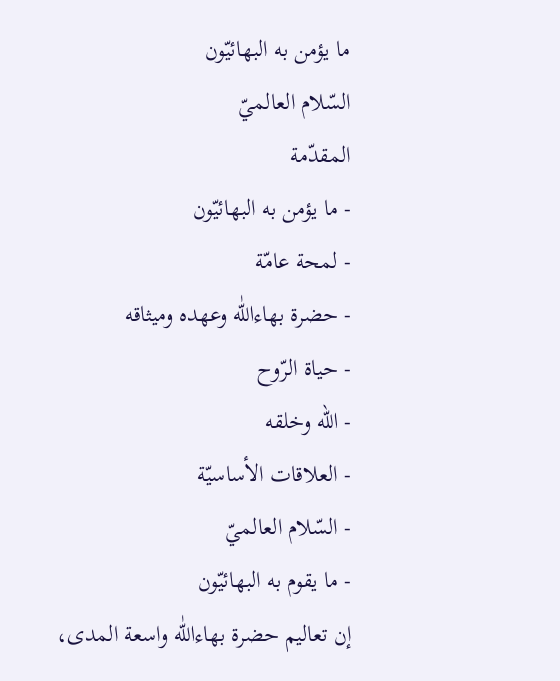ما يؤمن به البهائيّون
السّلام العالميّ
المقدّمة
- ما يؤمن به البهائيّون
- لمحة عامّة
- حضرة بهاءاللّٰه وعهده وميثاقه
- حياة الرّوح
- الله وخلقه
- العلاقات الأساسيّة
- السّلام العالميّ
- ما يقوم به البهائيّون
إن تعاليم حضرة بهاءاللّٰه واسعة المدى،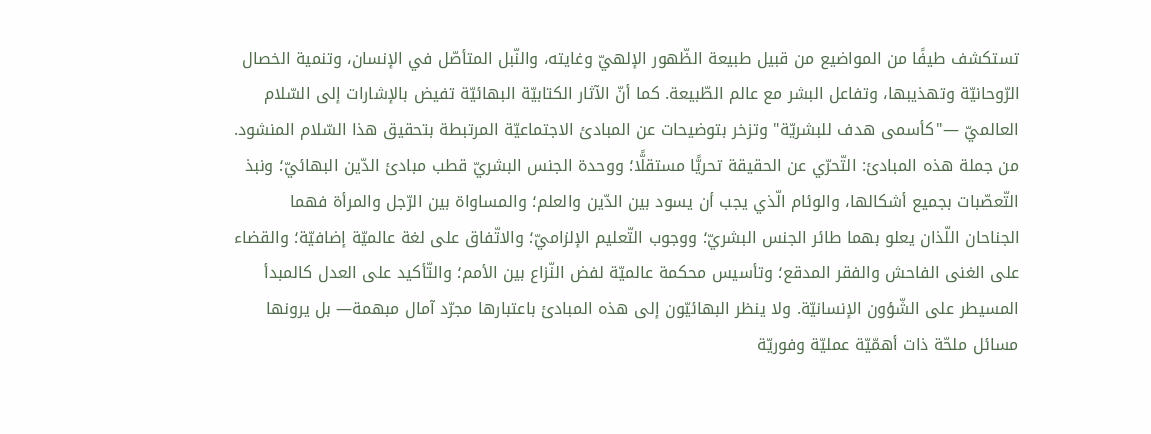تستكشف طيفًا من المواضيع من قبيل طبيعة الظّهور الإلهيّ وغايته، والنّبل المتأصّل في الإنسان، وتنمية الخصال الرّوحانيّة وتهذيبها، وتفاعل البشر مع عالم الطّبيعة. كما أنّ الآثار الكتابيّة البهائيّة تفيض بالإشارات إلى السّلام العالميّ —"كأسمى هدف للبشريّة" وتزخر بتوضيحات عن المبادئ الاجتماعيّة المرتبطة بتحقيق هذا السّلام المنشود.
من جملة هذه المبادئ: التّحرّي عن الحقيقة تحريًّا مستقلًّا؛ ووحدة الجنس البشريّ قطب مبادئ الدّين البهائيّ؛ ونبذ التّعصّبات بجميع أشكالها، والوئام الّذي يجب أن يسود بين الدّين والعلم؛ والمساواة بين الرّجل والمرأة فهما الجناحان اللّذان يعلو بهما طائر الجنس البشريّ؛ ووجوب التّعليم الإلزاميّ؛ والاتّفاق على لغة عالميّة إضافيّة؛ والقضاء على الغنى الفاحش والفقر المدقع؛ وتأسيس محكمة عالميّة لفض النّزاع بين الأمم؛ والتّأكيد على العدل كالمبدأ المسيطر على الشّؤون الإنسانيّة. ولا ينظر البهائيّون إلى هذه المبادئ باعتبارها مجرّد آمال مبهمة— بل يرونها مسائل ملحّة ذات أهمّيّة عمليّة وفوريّة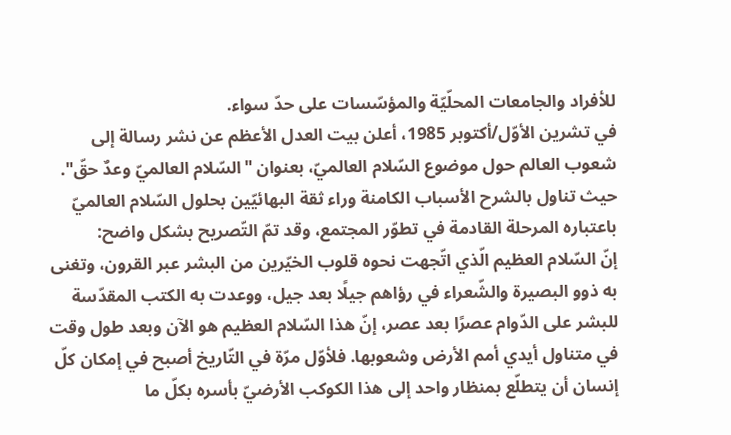للأفراد والجامعات المحلّيّة والمؤسّسات على حدّ سواء.
في تشرين الأوّل/أكتوبر 1985، أعلن بيت العدل الأعظم عن نشر رسالة إلى شعوب العالم حول موضوع السّلام العالميّ، بعنوان "السّلام العالميّ وعدٌ حقّ". حيث تناول بالشرح الأسباب الكامنة وراء ثقة البهائيّين بحلول السّلام العالميّ باعتباره المرحلة القادمة في تطوّر المجتمع، وقد تمّ التّصريح بشكل واضح:
إنّ السّلام العظيم الّذي اتّجهت نحوه قلوب الخيّرين من البشر عبر القرون، وتغنى به ذوو البصيرة والشّعراء في رؤاهم جيلًا بعد جيل، ووعدت به الكتب المقدّسة للبشر على الدّوام عصرًا بعد عصر، إنّ هذا السّلام العظيم هو الآن وبعد طول وقت في متناول أيدي أمم الأرض وشعوبها. فلأوّل مرّة في التّاريخ أصبح في إمكان كلّ إنسان أن يتطلّع بمنظار واحد إلى هذا الكوكب الأرضيّ بأسره بكلّ ما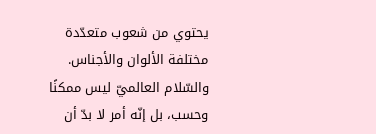يحتوي من شعوب متعدّدة مختلفة الألوان والأجناس. والسّلام العالميّ ليس ممكنًا وحسب، بل إنّه أمر لا بدّ أن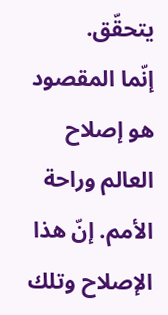يتحقّق.
إنّما المقصود هو إصلاح العالم وراحة الأمم. إنّ هذا الإصلاح وتلك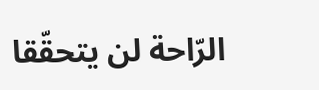الرّاحة لن يتحقّقا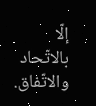إلّا بالاتّحاد والاتّفاق.